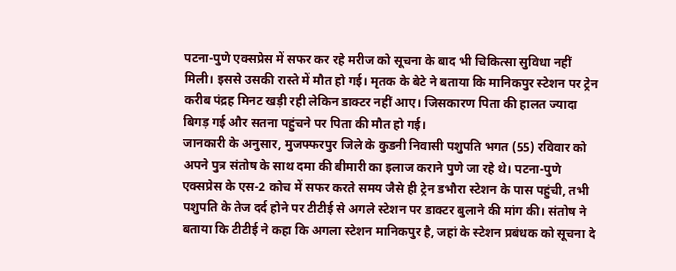पटना-पुणे एक्सप्रेस में सफर कर रहे मरीज को सूचना के बाद भी चिकित्सा सुविधा नहीं मिली। इससे उसकी रास्ते में मौत हो गई। मृतक के बेटे ने बताया कि मानिकपुर स्टेशन पर ट्रेन करीब पंद्रह मिनट खड़ी रही लेकिन डाक्टर नहीं आए। जिसकारण पिता की हालत ज्यादा बिगड़ गई और सतना पहुंचने पर पिता की मौत हो गई।
जानकारी के अनुसार, मुजफ्फरपुर जिले के कुडनी निवासी पशुपति भगत (55) रविवार को अपने पुत्र संतोष के साथ दमा की बीमारी का इलाज कराने पुणे जा रहे थे। पटना-पुणे एक्सप्रेस के एस-2 कोच में सफर करते समय जैसे ही ट्रेन डभौरा स्टेशन के पास पहुंची, तभी पशुपति के तेज दर्द होने पर टीटीई से अगले स्टेशन पर डाक्टर बुलाने की मांग की। संतोष ने बताया कि टीटीई ने कहा कि अगला स्टेशन मानिकपुर है, जहां के स्टेशन प्रबंधक को सूचना दे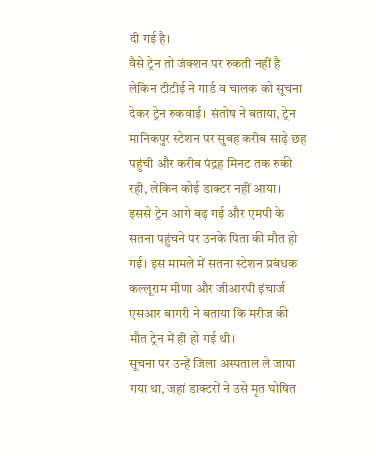दी गई है।
वैसे ट्रेन तो जंक्शन पर रुकती नहीं है लेकिन टीटीई ने गार्ड व चालक को सूचना देकर ट्रेन रुकवाई। संतोष ने बताया, ट्रेन मानिकपुर स्टेशन पर सुबह करीब साढ़े छह पहुंची और करीब पंद्रह मिनट तक रुकी रही, लेकिन कोई डाक्टर नहीं आया। इससे ट्रेन आगे बढ़ गई और एमपी के सतना पहुंचने पर उनके पिता की मौत हो गई। इस मामले में सतना स्टेशन प्रबंधक कल्लूराम मीणा और जीआरपी इंचार्ज एसआर बागरी ने बताया कि मरीज की मौत ट्रेन में ही हो गई थी।
सूचना पर उन्हें जिला अस्पताल ले जाया गया था, जहां डाक्टरों ने उसे मृत घोषित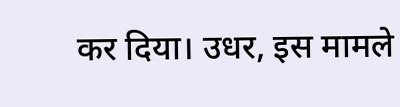कर दिया। उधर, इस मामले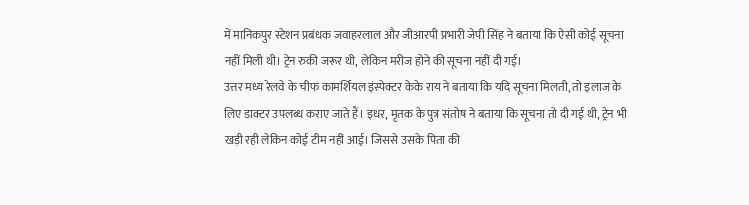में मानिकपुर स्टेशन प्रबंधक जवाहरलाल और जीआरपी प्रभारी जेपी सिंह ने बताया कि ऐसी कोई सूचना नहीं मिली थी। ट्रेन रुकी जरूर थी, लेकिन मरीज होने की सूचना नहीं दी गई।
उत्तर मध्य रेलवे के चीफ कामर्शियल इंस्पेक्टर केके राय ने बताया कि यदि सूचना मिलती, तो इलाज के लिए डाक्टर उपलब्ध कराए जाते हैं। इधर, मृतक के पुत्र संतोष ने बताया कि सूचना तो दी गई थी, ट्रेन भी खड़ी रही लेकिन कोई टीम नहीं आई। जिससे उसके पिता की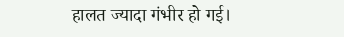हालत ज्यादा गंभीर हो गई।